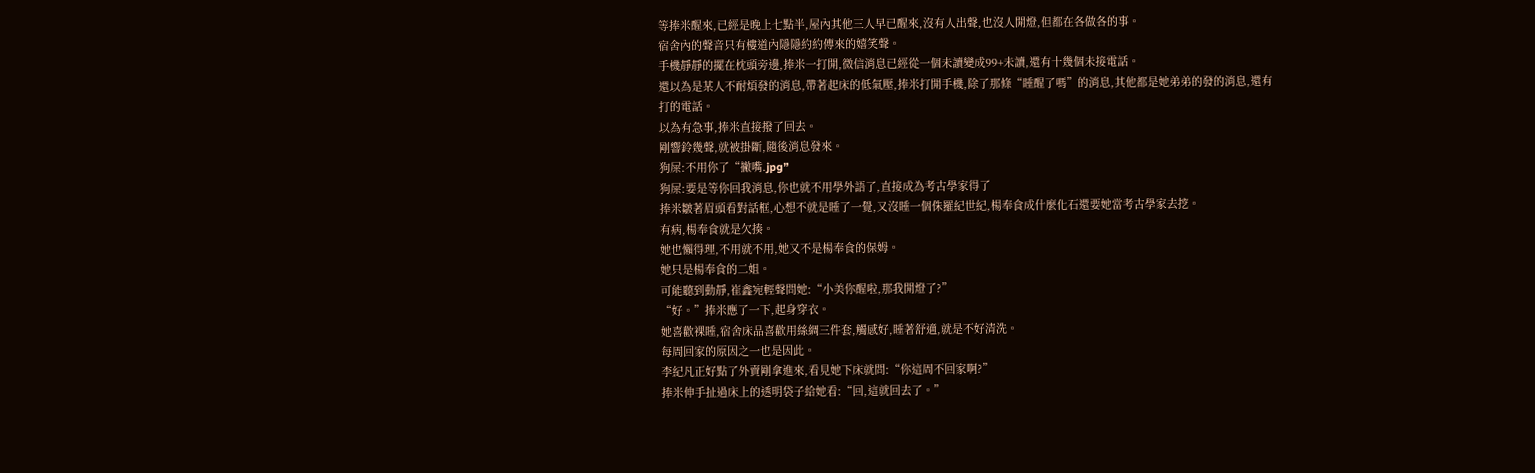等捧米醒來,已經是晚上七點半,屋內其他三人早已醒來,沒有人出聲,也沒人開燈,但都在各做各的事。
宿舍內的聲音只有樓道內隱隱約約傳來的嬉笑聲。
手機靜靜的擺在枕頭旁邊,捧米一打開,微信消息已經從一個未讀變成99+未讀,還有十幾個未接電話。
還以為是某人不耐煩發的消息,帶著起床的低氣壓,捧米打開手機,除了那條“睡醒了嗎”的消息,其他都是她弟弟的發的消息,還有打的電話。
以為有急事,捧米直接撥了回去。
剛響鈴幾聲,就被掛斷,隨後消息發來。
狗屎:不用你了“撇嘴.jpg”
狗屎:要是等你回我消息,你也就不用學外語了,直接成為考古學家得了
捧米皺著眉頭看對話框,心想不就是睡了一覺,又沒睡一個侏羅紀世紀,楊奉食成什麼化石還要她當考古學家去挖。
有病,楊奉食就是欠揍。
她也懶得理,不用就不用,她又不是楊奉食的保姆。
她只是楊奉食的二姐。
可能聽到動靜,崔鑫宛輕聲問她:“小美你醒啦,那我開燈了?”
“好。”捧米應了一下,起身穿衣。
她喜歡裸睡,宿舍床品喜歡用絲綢三件套,觸感好,睡著舒適,就是不好清洗。
每周回家的原因之一也是因此。
李紀凡正好點了外賣剛拿進來,看見她下床就問:“你這周不回家啊?”
捧米伸手扯過床上的透明袋子給她看:“回,這就回去了。”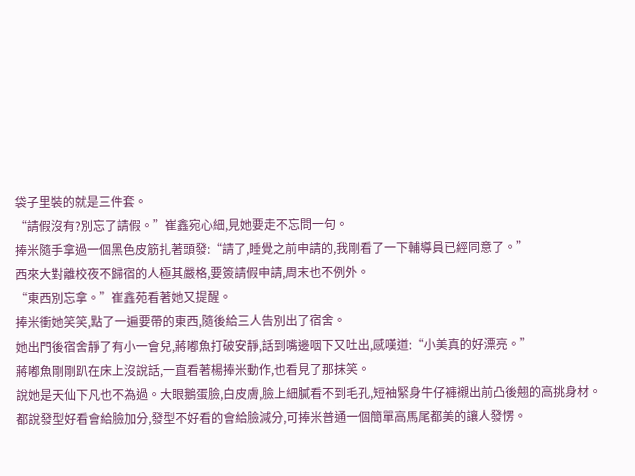袋子里裝的就是三件套。
“請假沒有?別忘了請假。”崔鑫宛心細,見她要走不忘問一句。
捧米隨手拿過一個黑色皮筋扎著頭發:“請了,睡覺之前申請的,我剛看了一下輔導員已經同意了。”
西來大對離校夜不歸宿的人極其嚴格,要簽請假申請,周末也不例外。
“東西別忘拿。”崔鑫苑看著她又提醒。
捧米衝她笑笑,點了一遍要帶的東西,隨後給三人告別出了宿舍。
她出門後宿舍靜了有小一會兒,蔣嘟魚打破安靜,話到嘴邊咽下又吐出,感嘆道:“小美真的好漂亮。”
蔣嘟魚剛剛趴在床上沒說話,一直看著楊捧米動作,也看見了那抹笑。
說她是天仙下凡也不為過。大眼鵝蛋臉,白皮膚,臉上細膩看不到毛孔,短袖緊身牛仔褲襯出前凸後翹的高挑身材。
都說發型好看會給臉加分,發型不好看的會給臉減分,可捧米普通一個簡單高馬尾都美的讓人發愣。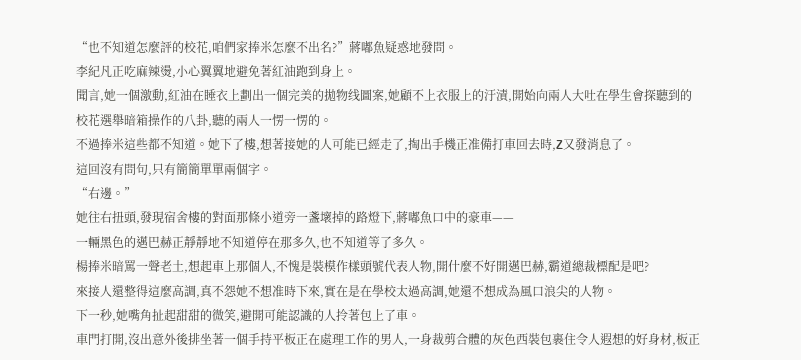“也不知道怎麼評的校花,咱們家捧米怎麼不出名?”蔣嘟魚疑惑地發問。
李紀凡正吃麻辣燙,小心翼翼地避免著紅油跑到身上。
聞言,她一個激動,紅油在睡衣上劃出一個完美的拋物线圖案,她顧不上衣服上的汙漬,開始向兩人大吐在學生會探聽到的校花選舉暗箱操作的八卦,聽的兩人一愣一愣的。
不過捧米這些都不知道。她下了樓,想著接她的人可能已經走了,掏出手機正准備打車回去時,Z又發消息了。
這回沒有問句,只有簡簡單單兩個字。
“右邊。”
她往右扭頭,發現宿舍樓的對面那條小道旁一盞壞掉的路燈下,蔣嘟魚口中的豪車——
一輛黑色的邁巴赫正靜靜地不知道停在那多久,也不知道等了多久。
楊捧米暗罵一聲老土,想起車上那個人,不愧是裝模作樣頭號代表人物,開什麼不好開邁巴赫,霸道總裁標配是吧?
來接人還整得這麼高調,真不怨她不想准時下來,實在是在學校太過高調,她還不想成為風口浪尖的人物。
下一秒,她嘴角扯起甜甜的微笑,避開可能認識的人拎著包上了車。
車門打開,沒出意外後排坐著一個手持平板正在處理工作的男人,一身裁剪合體的灰色西裝包裹住令人遐想的好身材,板正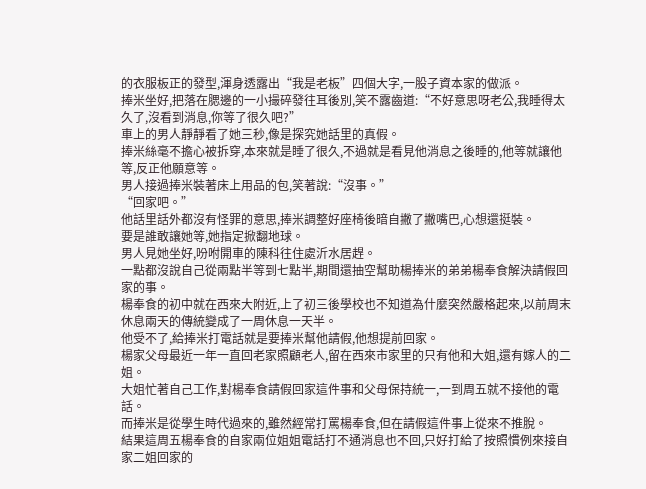的衣服板正的發型,渾身透露出“我是老板”四個大字,一股子資本家的做派。
捧米坐好,把落在腮邊的一小撮碎發往耳後別,笑不露齒道:“不好意思呀老公,我睡得太久了,沒看到消息,你等了很久吧?”
車上的男人靜靜看了她三秒,像是探究她話里的真假。
捧米絲毫不擔心被拆穿,本來就是睡了很久,不過就是看見他消息之後睡的,他等就讓他等,反正他願意等。
男人接過捧米裝著床上用品的包,笑著說:“沒事。”
“回家吧。”
他話里話外都沒有怪罪的意思,捧米調整好座椅後暗自撇了撇嘴巴,心想還挺裝。
要是誰敢讓她等,她指定掀翻地球。
男人見她坐好,吩咐開車的陳科往住處沂水居趕。
一點都沒說自己從兩點半等到七點半,期間還抽空幫助楊捧米的弟弟楊奉食解決請假回家的事。
楊奉食的初中就在西來大附近,上了初三後學校也不知道為什麼突然嚴格起來,以前周末休息兩天的傳統變成了一周休息一天半。
他受不了,給捧米打電話就是要捧米幫他請假,他想提前回家。
楊家父母最近一年一直回老家照顧老人,留在西來市家里的只有他和大姐,還有嫁人的二姐。
大姐忙著自己工作,對楊奉食請假回家這件事和父母保持統一,一到周五就不接他的電話。
而捧米是從學生時代過來的,雖然經常打罵楊奉食,但在請假這件事上從來不推脫。
結果這周五楊奉食的自家兩位姐姐電話打不通消息也不回,只好打給了按照慣例來接自家二姐回家的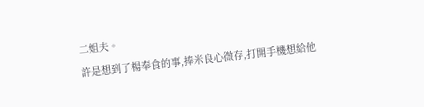二姐夫。
許是想到了楊奉食的事,捧米良心微存,打開手機想給他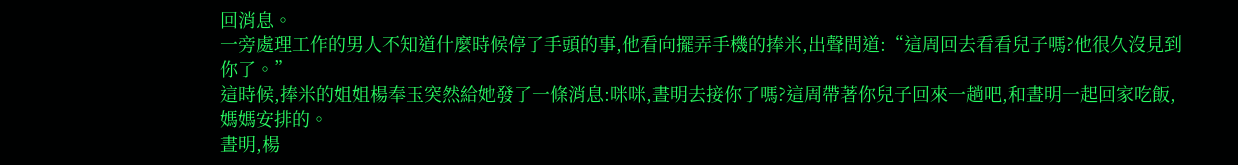回消息。
一旁處理工作的男人不知道什麼時候停了手頭的事,他看向擺弄手機的捧米,出聲問道:“這周回去看看兒子嗎?他很久沒見到你了。”
這時候,捧米的姐姐楊奉玉突然給她發了一條消息:咪咪,晝明去接你了嗎?這周帶著你兒子回來一趟吧,和晝明一起回家吃飯,媽媽安排的。
晝明,楊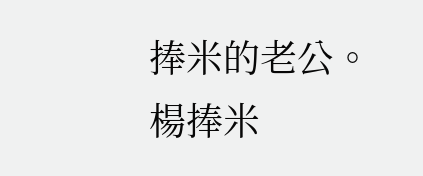捧米的老公。
楊捧米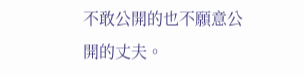不敢公開的也不願意公開的丈夫。